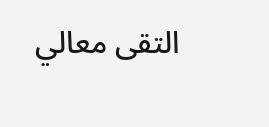التقى معالي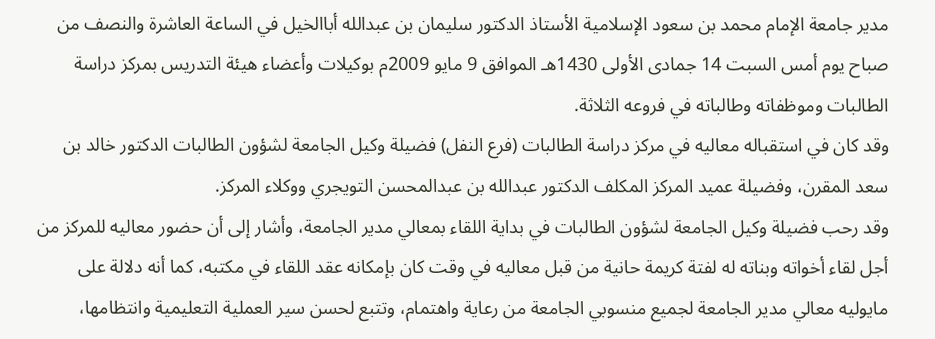مدير جامعة الإمام محمد بن سعود الإسلامية الأستاذ الدكتور سليمان بن عبدالله أباالخيل في الساعة العاشرة والنصف من صباح يوم أمس السبت 14 جمادى الأولى 1430هـ الموافق 9 مايو 2009م بوكيلات وأعضاء هيئة التدريس بمركز دراسة الطالبات وموظفاته وطالباته في فروعه الثلاثة.
وقد كان في استقباله معاليه في مركز دراسة الطالبات (فرع النفل) فضيلة وكيل الجامعة لشؤون الطالبات الدكتور خالد بن سعد المقرن، وفضيلة عميد المركز المكلف الدكتور عبدالله بن عبدالمحسن التويجري ووكلاء المركز.
وقد رحب فضيلة وكيل الجامعة لشؤون الطالبات في بداية اللقاء بمعالي مدير الجامعة، وأشار إلى أن حضور معاليه للمركز من أجل لقاء أخواته وبناته له لفتة كريمة حانية من قبل معاليه في وقت كان بإمكانه عقد اللقاء في مكتبه، كما أنه دلالة على مايوليه معالي مدير الجامعة لجميع منسوبي الجامعة من رعاية واهتمام، وتتبع لحسن سير العملية التعليمية وانتظامها،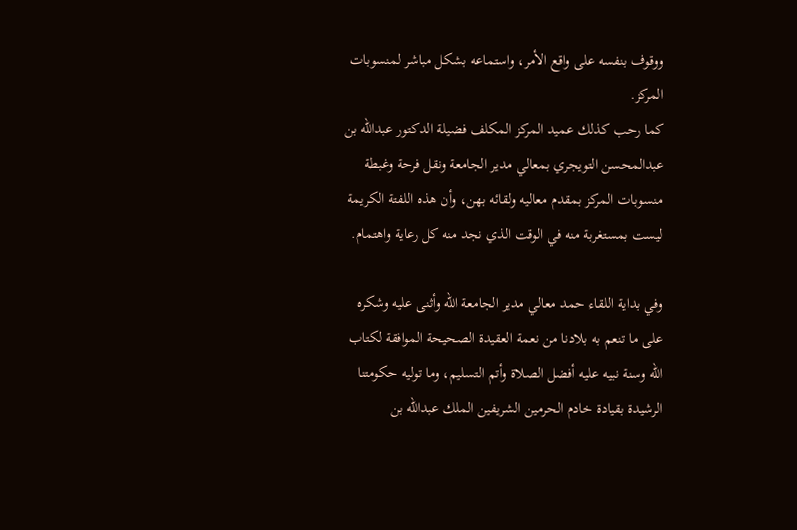ووقوف بنفسه على واقع الأمر، واستماعه بشكل مباشر لمنسوبات المركز.
كما رحب كذلك عميد المركز المكلف فضيلة الدكتور عبدالله بن عبدالمحسن التويجري بمعالي مدير الجامعة ونقل فرحة وغبطة منسوبات المركز بمقدم معاليه ولقائه بهن، وأن هذه اللفتة الكريمة ليست بمستغربة منه في الوقت الذي نجد منه كل رعاية واهتمام.

وفي بداية اللقاء حمد معالي مدير الجامعة الله وأثنى عليه وشكره على ما تنعم به بلادنا من نعمة العقيدة الصحيحة الموافقة لكتاب الله وسنة نبيه عليه أفضل الصلاة وأتم التسليم، وما توليه حكومتنا الرشيدة بقيادة خادم الحرمين الشريفين الملك عبدالله بن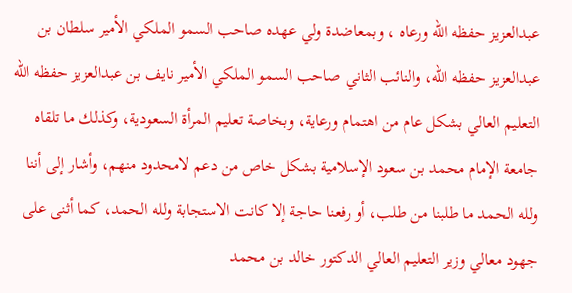عبدالعزيز حفظه الله ورعاه ، وبمعاضدة ولي عهده صاحب السمو الملكي الأمير سلطان بن عبدالعزيز حفظه الله، والنائب الثاني صاحب السمو الملكي الأمير نايف بن عبدالعزيز حفظه الله التعليم العالي بشكل عام من اهتمام ورعاية، وبخاصة تعليم المرأة السعودية، وكذلك ما تلقاه جامعة الإمام محمد بن سعود الإسلامية بشكل خاص من دعم لامحدود منهم، وأشار إلى أننا ولله الحمد ما طلبنا من طلب، أو رفعنا حاجة إلا كانت الاستجابة ولله الحمد، كما أثنى على جهود معالي وزير التعليم العالي الدكتور خالد بن محمد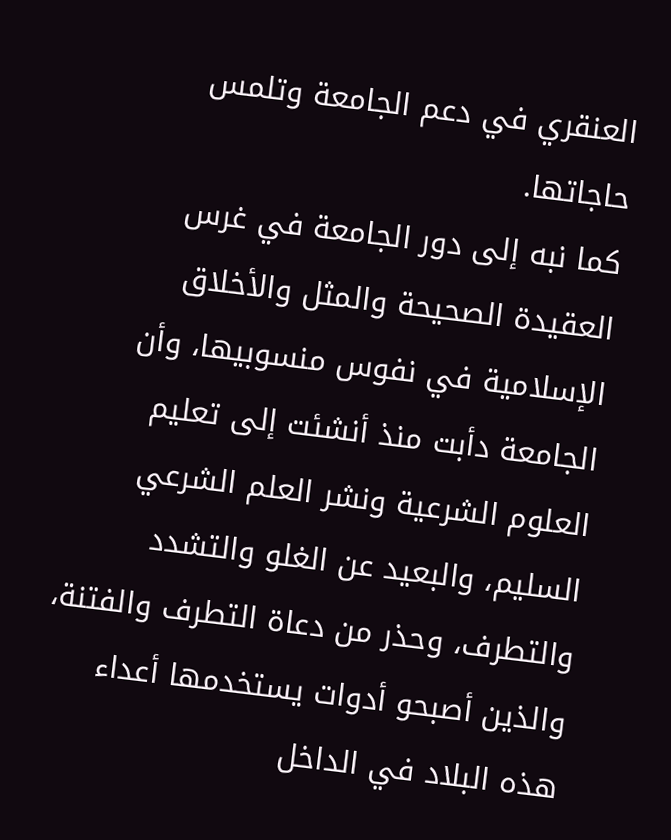العنقري في دعم الجامعة وتلمس حاجاتها.
كما نبه إلى دور الجامعة في غرس العقيدة الصحيحة والمثل والأخلاق الإسلامية في نفوس منسوبيها، وأن الجامعة دأبت منذ أنشئت إلى تعليم العلوم الشرعية ونشر العلم الشرعي السليم، والبعيد عن الغلو والتشدد والتطرف، وحذر من دعاة التطرف والفتنة، والذين أصبحو أدوات يستخدمها أعداء هذه البلاد في الداخل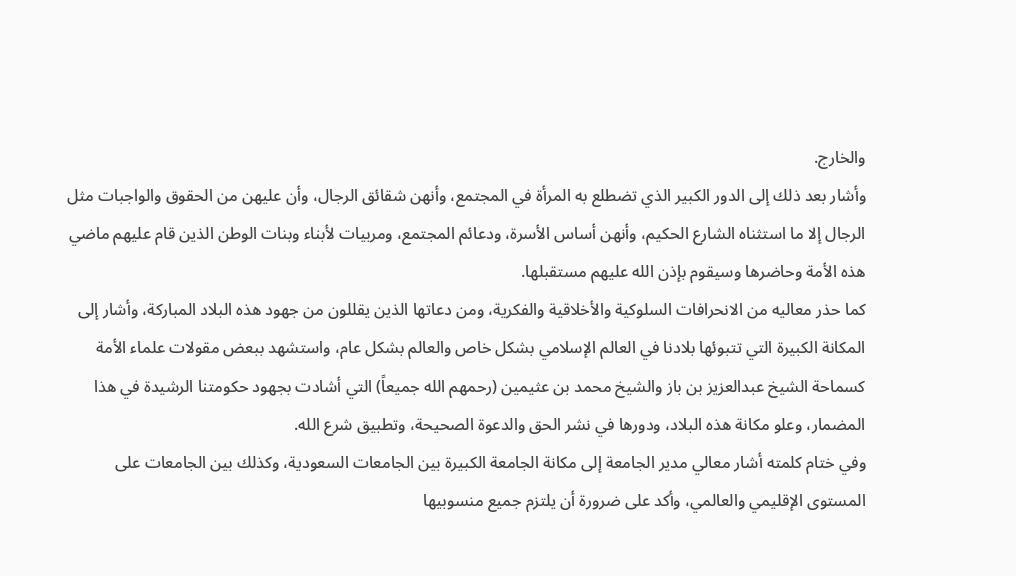والخارج.
وأشار بعد ذلك إلى الدور الكبير الذي تضطلع به المرأة في المجتمع، وأنهن شقائق الرجال، وأن عليهن من الحقوق والواجبات مثل الرجال إلا ما استثناه الشارع الحكيم، وأنهن أساس الأسرة، ودعائم المجتمع، ومربيات لأبناء وبنات الوطن الذين قام عليهم ماضي هذه الأمة وحاضرها وسيقوم بإذن الله عليهم مستقبلها.
كما حذر معاليه من الانحرافات السلوكية والأخلاقية والفكرية، ومن دعاتها الذين يقللون من جهود هذه البلاد المباركة، وأشار إلى المكانة الكبيرة التي تتبوئها بلادنا في العالم الإسلامي بشكل خاص والعالم بشكل عام، واستشهد ببعض مقولات علماء الأمة كسماحة الشيخ عبدالعزيز بن باز والشيخ محمد بن عثيمين (رحمهم الله جميعاً) التي أشادت بجهود حكومتنا الرشيدة في هذا المضمار، وعلو مكانة هذه البلاد، ودورها في نشر الحق والدعوة الصحيحة، وتطبيق شرع الله.
وفي ختام كلمته أشار معالي مدير الجامعة إلى مكانة الجامعة الكبيرة بين الجامعات السعودية، وكذلك بين الجامعات على المستوى الإقليمي والعالمي، وأكد على ضرورة أن يلتزم جميع منسوبيها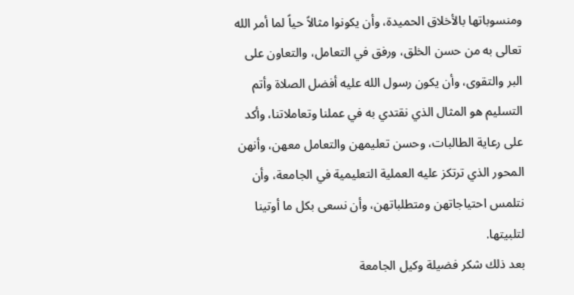ومنسوباتها بالأخلاق الحميدة، وأن يكونوا مثالاً حياً لما أمر الله تعالى به من حسن الخلق، ورفق في التعامل، والتعاون على البر والتقوى، وأن يكون رسول الله عليه أفضل الصلاة وأتم التسليم هو المثال الذي نقتدي به في عملنا وتعاملاتنا، وأكد على رعاية الطالبات، وحسن تعليمهن والتعامل معهن، وأنهن المحور الذي ترتكز عليه العملية التعليمية في الجامعة، وأن نتلمس احتياجاتهن ومتطلباتهن، وأن نسعى بكل ما أوتينا لتلبيتها.
بعد ذلك شكر فضيلة وكيل الجامعة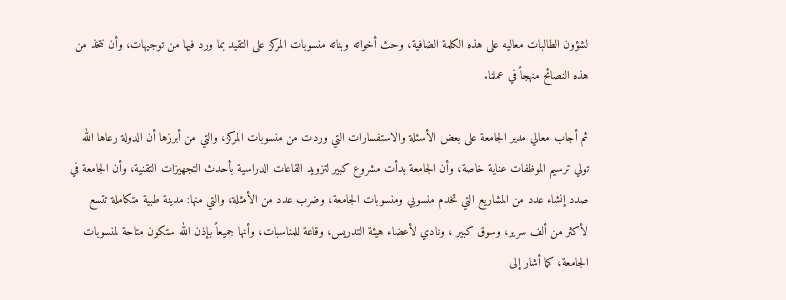لشؤون الطالبات معاليه على هذه الكلمة الضافية، وحث أخواته وبناته منسوبات المركز على التقيد بما ورد فيها من توجيهات، وأن نتخذ من هذه النصائح منهجاً في عملنا.

ثم أجاب معالي مدير الجامعة على بعض الأسئلة والاستفسارات التي وردت من منسوبات المركز، والتي من أبرزها أن الدولة رعاها الله تولي ترسيم الموظفات عناية خاصة، وأن الجامعة بدأت مشروع كبير لتزويد القاعات الدراسية بأحدث التجهيزات التقنية، وأن الجامعة في صدد إنشاء عدد من المشاريع التي تخدم منسوبي ومنسوبات الجامعة، وضرب عدد من الأمثلة، والتي منها: مدينة طبية متكاملة تتسع لأكثر من ألف سرير، وسوق كبير ، ونادي لأعضاء هيئة التدريس، وقاعة للمناسبات، وأنها جميعاً بإذن الله ستكون متاحة لمنسوبات الجامعة، كما أشار إلى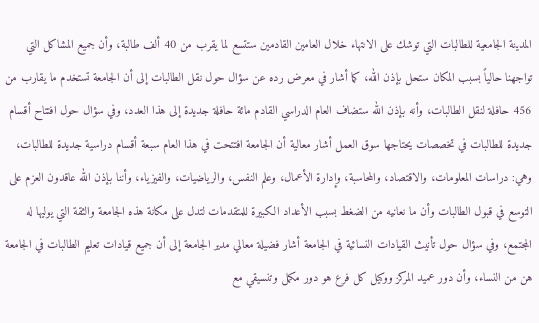المدينة الجامعية للطالبات التي توشك على الانتهاء خلال العامين القادمين ستتسع لما يقرب من 40 ألف طالبة، وأن جميع المشاكل التي تواجهنا حالياً بسبب المكان ستحل بإذن الله، كما أشار في معرض رده عن سؤال حول نقل الطالبات إلى أن الجامعة تستخدم ما يقارب من 456 حافلة لنقل الطالبات، وأنه بإذن الله ستضاف العام الدراسي القادم مائة حافلة جديدة إلى هذا العدد، وفي سؤال حول افتتاح أقسام جديدة للطالبات في تخصصات يحتاجها سوق العمل أشار معالية أن الجامعة افتتحت في هذا العام سبعة أقسام دراسية جديدة للطالبات، وهي: دراسات المعلومات، والاقتصاد، والمحاسبة، وإدارة الأعمال، وعلم النفس، والرياضيات، والفيزياء، وأننا بإذن الله عاقدون العزم على التوسع في قبول الطالبات وأن ما نعانيه من الضغط بسبب الأعداد الكبيرة للمتقدمات لتدل على مكانة هذه الجامعة والثقة التي يوليها له المجتمع، وفي سؤال حول تأنيث القيادات النسائية في الجامعة أشار فضيلة معالي مدير الجامعة إلى أن جميع قيادات تعليم الطالبات في الجامعة هن من النساء، وأن دور عميد المركز ووكيل كل فرع هو دور مكمل وتنسيقي مع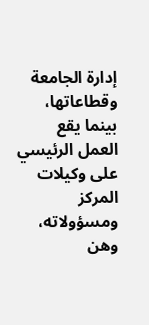إدارة الجامعة وقطاعاتها، بينما يقع العمل الرئيسي على وكيلات المركز ومسؤولاته، وهن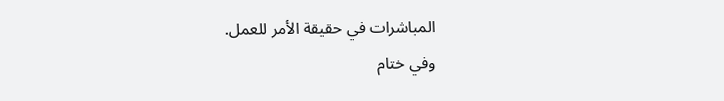المباشرات في حقيقة الأمر للعمل.
وفي ختام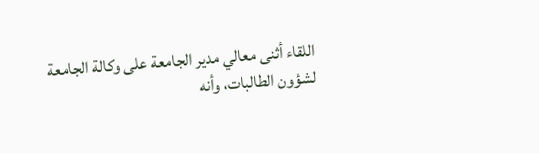اللقاء أثنى معالي مدير الجامعة على وكالة الجامعة لشؤون الطالبات، وأنه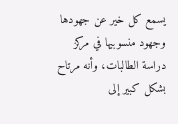يسمع كل خير عن جهودها وجهود منسوبيها في مركز دراسة الطالبات، وأنه مرتاح بشكل كبير إلى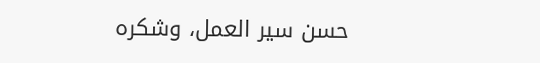حسن سير العمل، وشكره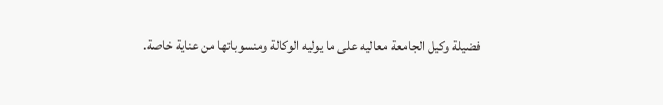فضيلة وكيل الجامعة معاليه على ما يوليه الوكالة ومنسوباتها من عناية خاصة.